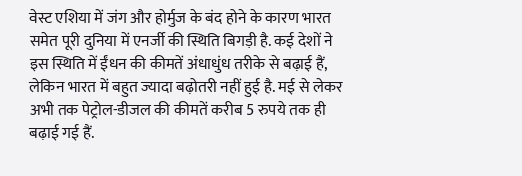वेस्ट एशिया में जंग और होर्मुज के बंद होने के कारण भारत समेत पूरी दुनिया में एनर्जी की स्थिति बिगड़ी है. कई देशों ने इस स्थिति में ईंधन की कीमतें अंधाधुंध तरीके से बढ़ाई हैं, लेकिन भारत में बहुत ज्यादा बढ़ोतरी नहीं हुई है. मई से लेकर अभी तक पेट्रोल-डीजल की कीमतें करीब 5 रुपये तक ही बढ़ाई गई हैं.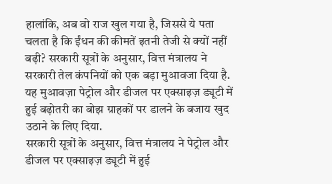हालांकि, अब वो राज खुल गया है, जिससे ये पता चलता है कि ईंधन की कीमतें इतनी तेजी से क्यों नहीं बढ़ी? सरकारी सूत्रों के अनुसार, वित्त मंत्रालय ने सरकारी तेल कंपनियों को एक बड़ा मुआवजा दिया है. यह मुआवज़ा पेट्रोल और डीजल पर एक्साइज़ ड्यूटी में हुई बढ़ोतरी का बोझ ग्राहकों पर डालने के बजाय खुद उठाने के लिए दिया.
सरकारी सूत्रों के अनुसार, वित्त मंत्रालय ने पेट्रोल और डीजल पर एक्साइज़ ड्यूटी में हुई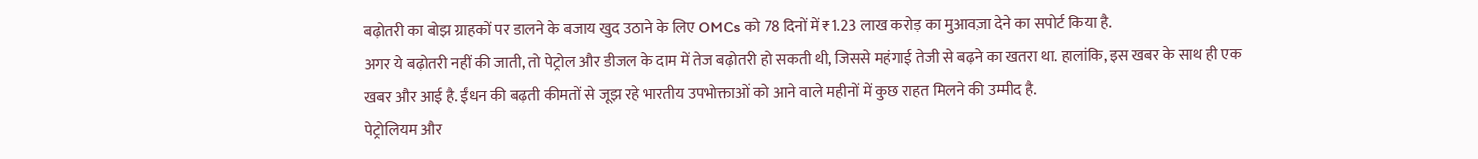बढ़ोतरी का बोझ ग्राहकों पर डालने के बजाय खुद उठाने के लिए OMCs को 78 दिनों में ₹1.23 लाख करोड़ का मुआवज़ा देने का सपोर्ट किया है.
अगर ये बढ़ोतरी नहीं की जाती, तो पेट्रोल और डीजल के दाम में तेज बढ़ोतरी हो सकती थी, जिससे महंगाई तेजी से बढ़ने का खतरा था. हालांकि, इस खबर के साथ ही एक खबर और आई है. ईंधन की बढ़ती कीमतों से जूझ रहे भारतीय उपभोक्ताओं को आने वाले महीनों में कुछ राहत मिलने की उम्मीद है.
पेट्रोलियम और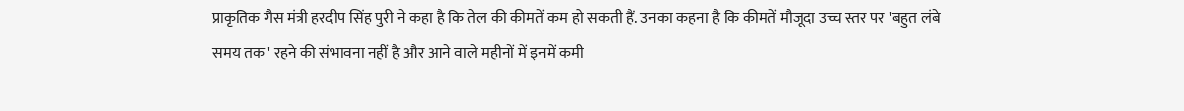प्राकृतिक गैस मंत्री हरदीप सिंह पुरी ने कहा है कि तेल की कीमतें कम हो सकती हैं. उनका कहना है कि कीमतें मौजूदा उच्च स्तर पर 'बहुत लंबे समय तक' रहने की संभावना नहीं है और आने वाले महीनों में इनमें कमी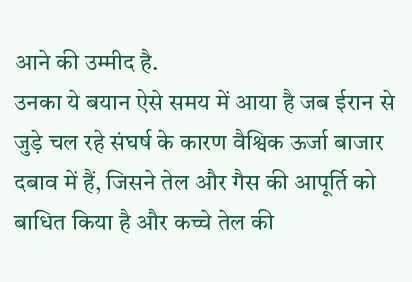आने की उम्मीद है.
उनका ये बयान ऐसे समय में आया है जब ईरान से जुड़े चल रहे संघर्ष के कारण वैश्विक ऊर्जा बाजार दबाव में हैं, जिसने तेल और गैस की आपूर्ति को बाधित किया है और कच्चे तेल की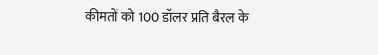कीमतों को 100 डॉलर प्रति बैरल के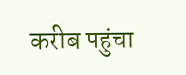करीब पहुंचा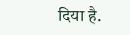दिया है.